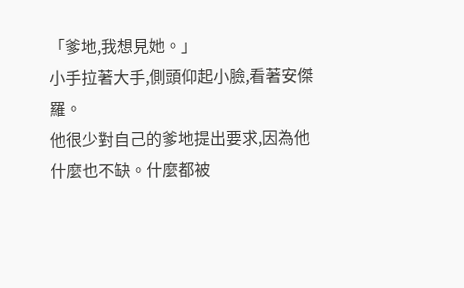「爹地,我想見她。」
小手拉著大手,側頭仰起小臉,看著安傑羅。
他很少對自己的爹地提出要求,因為他什麼也不缺。什麼都被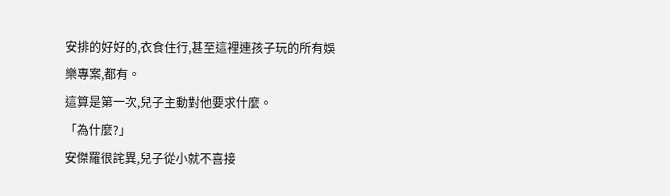安排的好好的,衣食住行,甚至這裡連孩子玩的所有娛樂專案,都有。
這算是第一次,兒子主動對他要求什麼。
「為什麼?」
安傑羅很詫異,兒子從小就不喜接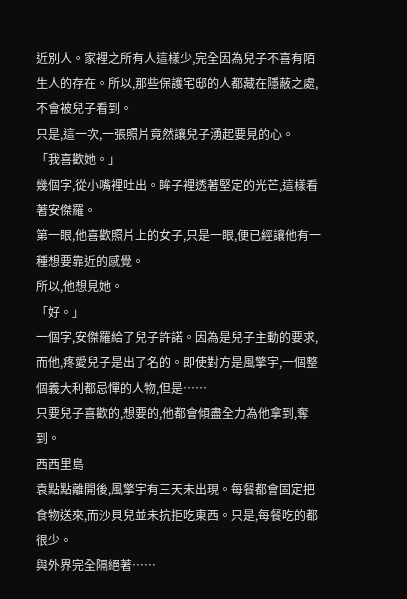近別人。家裡之所有人這樣少,完全因為兒子不喜有陌生人的存在。所以,那些保護宅邸的人都藏在隱蔽之處,不會被兒子看到。
只是,這一次,一張照片竟然讓兒子湧起要見的心。
「我喜歡她。」
幾個字,從小嘴裡吐出。眸子裡透著堅定的光芒,這樣看著安傑羅。
第一眼,他喜歡照片上的女子,只是一眼,便已經讓他有一種想要靠近的感覺。
所以,他想見她。
「好。」
一個字,安傑羅給了兒子許諾。因為是兒子主動的要求,而他,疼愛兒子是出了名的。即使對方是風擎宇,一個整個義大利都忌憚的人物,但是……
只要兒子喜歡的,想要的,他都會傾盡全力為他拿到,奪到。
西西里島
袁點點離開後,風擎宇有三天未出現。每餐都會固定把食物送來,而沙貝兒並未抗拒吃東西。只是,每餐吃的都很少。
與外界完全隔絕著……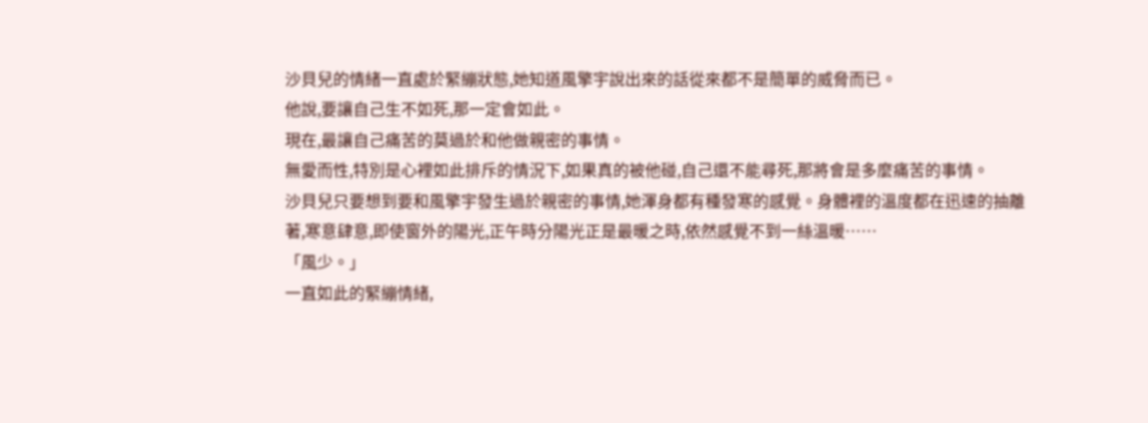沙貝兒的情緒一直處於緊繃狀態,她知道風擎宇說出來的話從來都不是簡單的威脅而已。
他說,要讓自己生不如死,那一定會如此。
現在,最讓自己痛苦的莫過於和他做親密的事情。
無愛而性,特別是心裡如此排斥的情況下,如果真的被他碰,自己還不能尋死,那將會是多麼痛苦的事情。
沙貝兒只要想到要和風擎宇發生過於親密的事情,她渾身都有種發寒的感覺。身體裡的溫度都在迅速的抽離著,寒意肆意,即使窗外的陽光,正午時分陽光正是最暖之時,依然感覺不到一絲溫暖……
「風少。」
一直如此的緊繃情緒,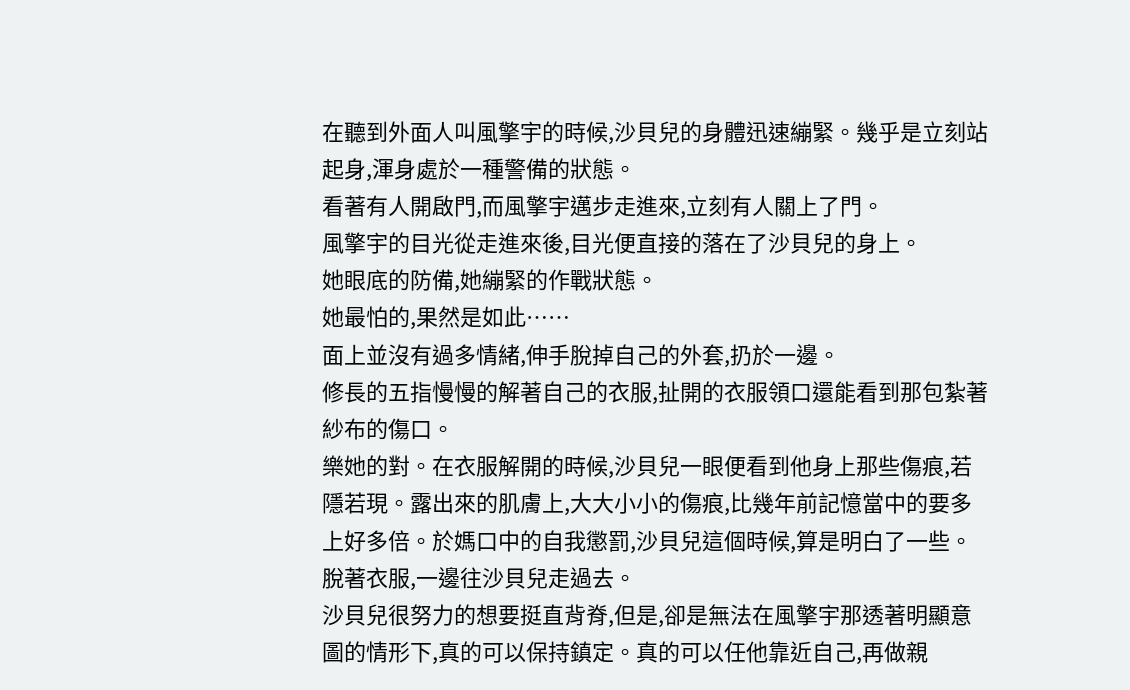在聽到外面人叫風擎宇的時候,沙貝兒的身體迅速繃緊。幾乎是立刻站起身,渾身處於一種警備的狀態。
看著有人開啟門,而風擎宇邁步走進來,立刻有人關上了門。
風擎宇的目光從走進來後,目光便直接的落在了沙貝兒的身上。
她眼底的防備,她繃緊的作戰狀態。
她最怕的,果然是如此……
面上並沒有過多情緒,伸手脫掉自己的外套,扔於一邊。
修長的五指慢慢的解著自己的衣服,扯開的衣服領口還能看到那包紮著紗布的傷口。
樂她的對。在衣服解開的時候,沙貝兒一眼便看到他身上那些傷痕,若隱若現。露出來的肌膚上,大大小小的傷痕,比幾年前記憶當中的要多上好多倍。於媽口中的自我懲罰,沙貝兒這個時候,算是明白了一些。
脫著衣服,一邊往沙貝兒走過去。
沙貝兒很努力的想要挺直背脊,但是,卻是無法在風擎宇那透著明顯意圖的情形下,真的可以保持鎮定。真的可以任他靠近自己,再做親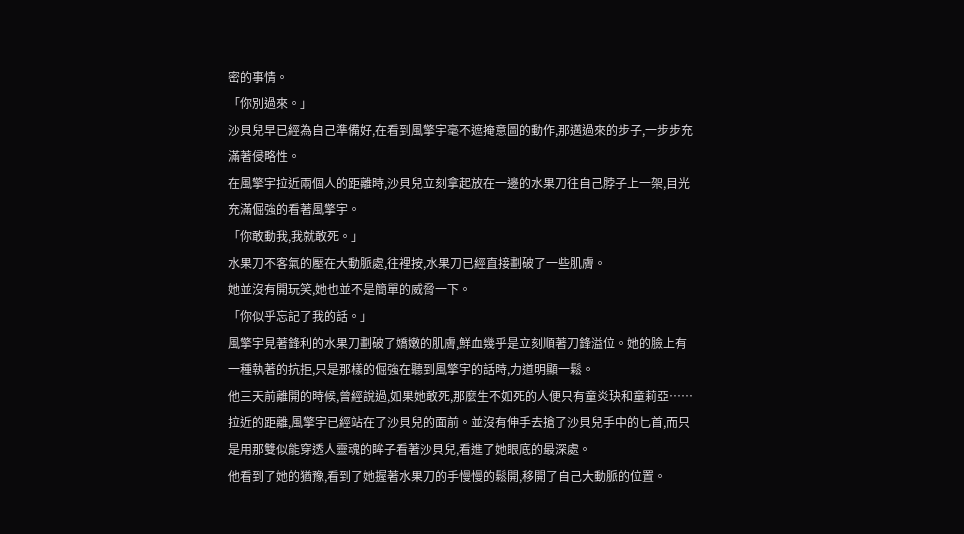密的事情。
「你別過來。」
沙貝兒早已經為自己準備好,在看到風擎宇毫不遮掩意圖的動作,那邁過來的步子,一步步充滿著侵略性。
在風擎宇拉近兩個人的距離時,沙貝兒立刻拿起放在一邊的水果刀往自己脖子上一架,目光充滿倔強的看著風擎宇。
「你敢動我,我就敢死。」
水果刀不客氣的壓在大動脈處,往裡按,水果刀已經直接劃破了一些肌膚。
她並沒有開玩笑,她也並不是簡單的威脅一下。
「你似乎忘記了我的話。」
風擎宇見著鋒利的水果刀劃破了嬌嫩的肌膚,鮮血幾乎是立刻順著刀鋒溢位。她的臉上有一種執著的抗拒,只是那樣的倔強在聽到風擎宇的話時,力道明顯一鬆。
他三天前離開的時候,曾經說過,如果她敢死,那麼生不如死的人便只有童炎玦和童莉亞……
拉近的距離,風擎宇已經站在了沙貝兒的面前。並沒有伸手去搶了沙貝兒手中的匕首,而只是用那雙似能穿透人靈魂的眸子看著沙貝兒,看進了她眼底的最深處。
他看到了她的猶豫,看到了她握著水果刀的手慢慢的鬆開,移開了自己大動脈的位置。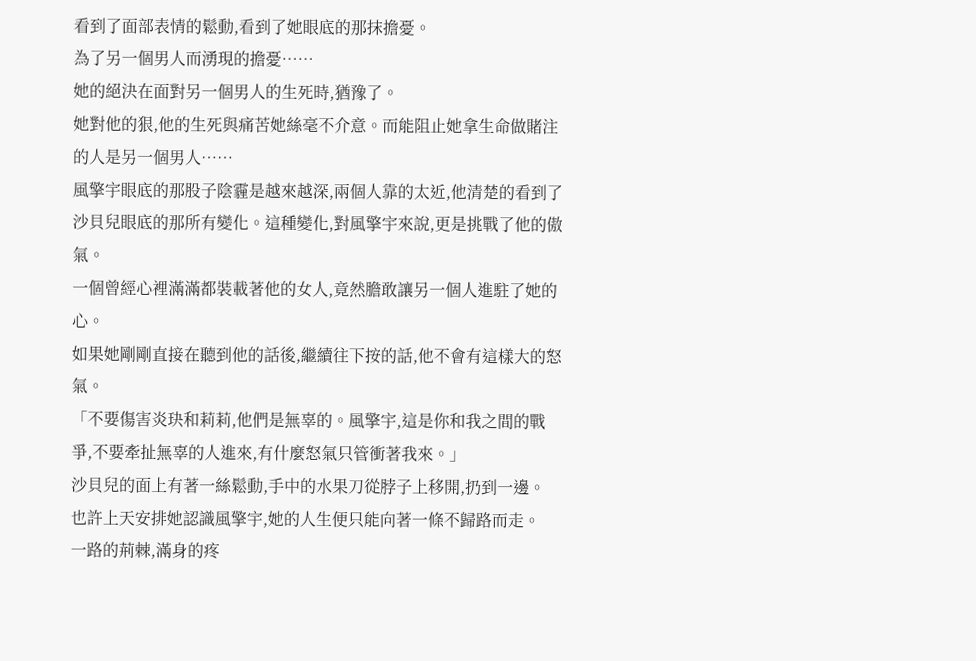看到了面部表情的鬆動,看到了她眼底的那抹擔憂。
為了另一個男人而湧現的擔憂……
她的絕決在面對另一個男人的生死時,猶豫了。
她對他的狠,他的生死與痛苦她絲毫不介意。而能阻止她拿生命做賭注的人是另一個男人……
風擎宇眼底的那股子陰霾是越來越深,兩個人靠的太近,他清楚的看到了沙貝兒眼底的那所有變化。這種變化,對風擎宇來說,更是挑戰了他的傲氣。
一個曾經心裡滿滿都裝載著他的女人,竟然膽敢讓另一個人進駐了她的心。
如果她剛剛直接在聽到他的話後,繼續往下按的話,他不會有這樣大的怒氣。
「不要傷害炎玦和莉莉,他們是無辜的。風擎宇,這是你和我之間的戰爭,不要牽扯無辜的人進來,有什麼怒氣只管衝著我來。」
沙貝兒的面上有著一絲鬆動,手中的水果刀從脖子上移開,扔到一邊。
也許上天安排她認識風擎宇,她的人生便只能向著一條不歸路而走。
一路的荊棘,滿身的疼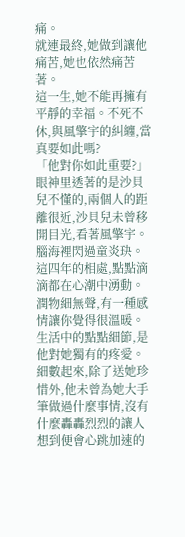痛。
就連最終,她做到讓他痛苦,她也依然痛苦著。
這一生,她不能再擁有平靜的幸福。不死不休,與風擎宇的糾纏,當真要如此嗎?
「他對你如此重要?」
眼神里透著的是沙貝兒不懂的,兩個人的距離很近,沙貝兒未曾移開目光,看著風擎宇。腦海裡閃過童炎玦。
這四年的相處,點點滴滴都在心潮中湧動。
潤物細無聲,有一種感情讓你覺得很溫暖。
生活中的點點細節,是他對她獨有的疼愛。
細數起來,除了送她珍惜外,他未曾為她大手筆做過什麼事情,沒有什麼轟轟烈烈的讓人想到便會心跳加速的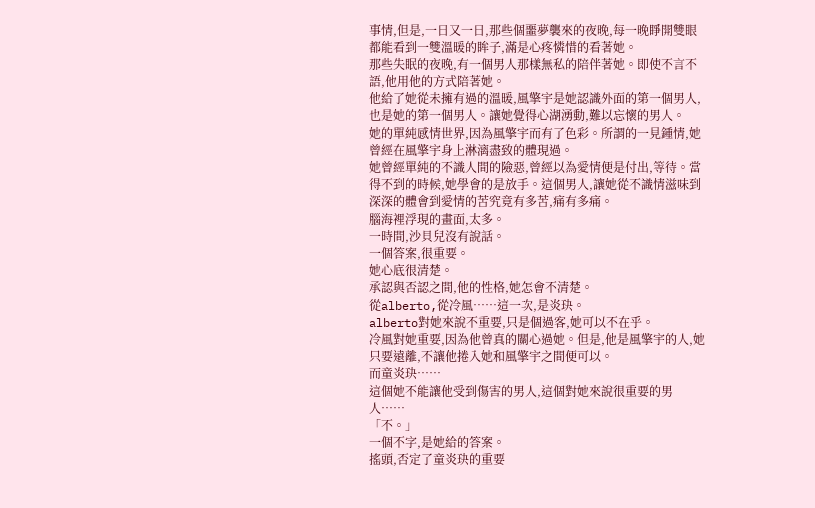事情,但是,一日又一日,那些個噩夢襲來的夜晚,每一晚睜開雙眼都能看到一雙溫暖的眸子,滿是心疼憐惜的看著她。
那些失眠的夜晚,有一個男人那樣無私的陪伴著她。即使不言不語,他用他的方式陪著她。
他給了她從未擁有過的溫暖,風擎宇是她認識外面的第一個男人,也是她的第一個男人。讓她覺得心湖湧動,難以忘懷的男人。
她的單純感情世界,因為風擎宇而有了色彩。所謂的一見鍾情,她曾經在風擎宇身上淋漓盡致的體現過。
她曾經單純的不識人間的險惡,曾經以為愛情便是付出,等待。當得不到的時候,她學會的是放手。這個男人,讓她從不識情滋味到深深的體會到愛情的苦究竟有多苦,痛有多痛。
腦海裡浮現的畫面,太多。
一時間,沙貝兒沒有說話。
一個答案,很重要。
她心底很清楚。
承認與否認之間,他的性格,她怎會不清楚。
從alberto,從冷風……這一次,是炎玦。
alberto對她來說不重要,只是個過客,她可以不在乎。
冷風對她重要,因為他曾真的關心過她。但是,他是風擎宇的人,她只要遠離,不讓他捲入她和風擎宇之間便可以。
而童炎玦……
這個她不能讓他受到傷害的男人,這個對她來說很重要的男人……
「不。」
一個不字,是她給的答案。
搖頭,否定了童炎玦的重要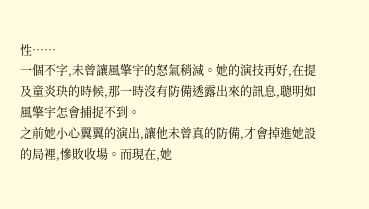性……
一個不字,未曾讓風擎宇的怒氣稍減。她的演技再好,在提及童炎玦的時候,那一時沒有防備透露出來的訊息,聰明如風擎宇怎會捕捉不到。
之前她小心翼翼的演出,讓他未曾真的防備,才會掉進她設的局裡,慘敗收場。而現在,她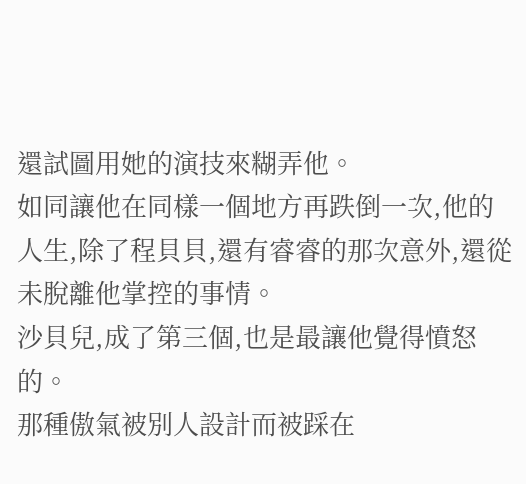還試圖用她的演技來糊弄他。
如同讓他在同樣一個地方再跌倒一次,他的人生,除了程貝貝,還有睿睿的那次意外,還從未脫離他掌控的事情。
沙貝兒,成了第三個,也是最讓他覺得憤怒的。
那種傲氣被別人設計而被踩在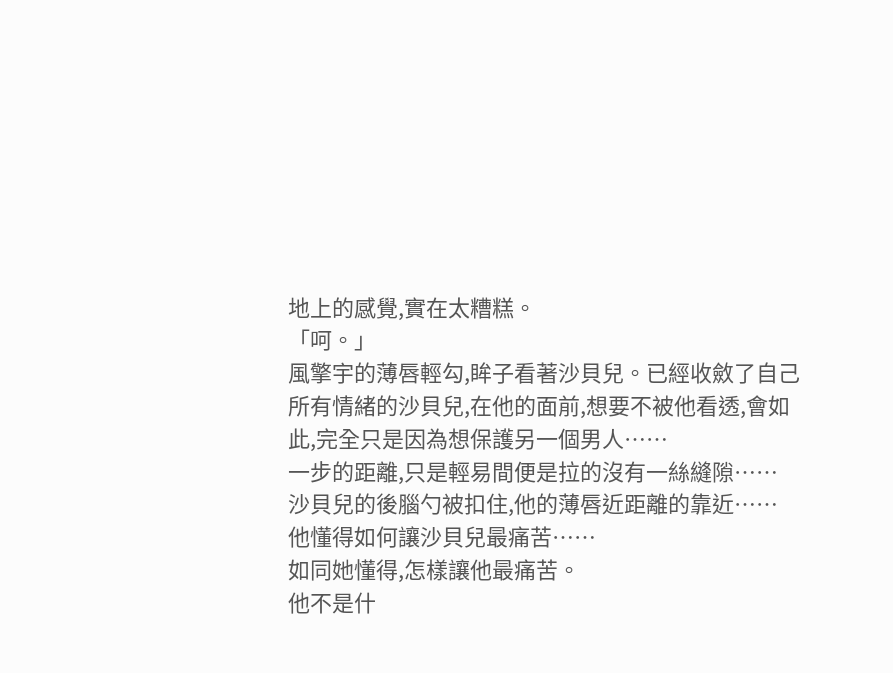地上的感覺,實在太糟糕。
「呵。」
風擎宇的薄唇輕勾,眸子看著沙貝兒。已經收斂了自己所有情緒的沙貝兒,在他的面前,想要不被他看透,會如此,完全只是因為想保護另一個男人……
一步的距離,只是輕易間便是拉的沒有一絲縫隙……
沙貝兒的後腦勺被扣住,他的薄唇近距離的靠近……
他懂得如何讓沙貝兒最痛苦……
如同她懂得,怎樣讓他最痛苦。
他不是什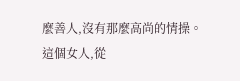麼善人,沒有那麼高尚的情操。
這個女人,從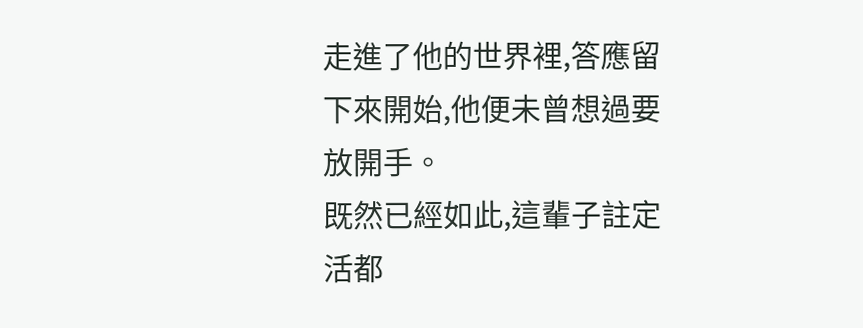走進了他的世界裡,答應留下來開始,他便未曾想過要放開手。
既然已經如此,這輩子註定活都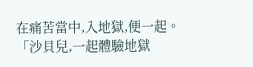在痛苦當中,入地獄,便一起。
「沙貝兒,一起體驗地獄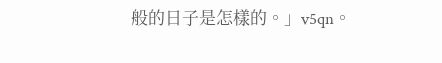般的日子是怎樣的。」v5qn。